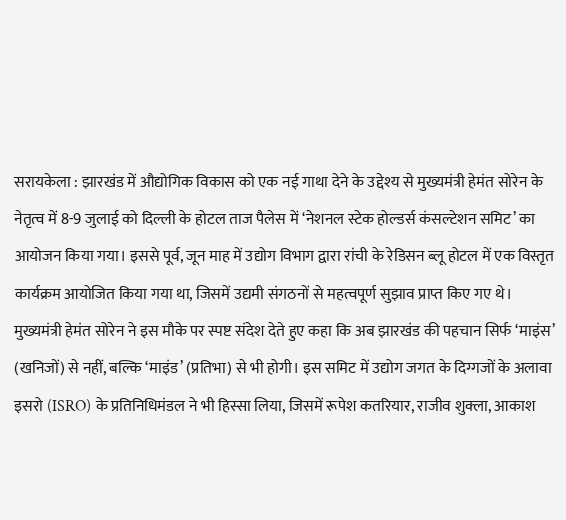सरायकेला : झारखंड में औद्योगिक विकास को एक नई गाथा देने के उद्देश्य से मुख्यमंत्री हेमंत सोरेन के नेतृत्व में 8-9 जुलाई को दिल्ली के होटल ताज पैलेस में ‘नेशनल स्टेक होल्डर्स कंसल्टेशन समिट’ का आयोजन किया गया। इससे पूर्व, जून माह में उद्योग विभाग द्वारा रांची के रेडिसन ब्लू होटल में एक विस्तृत कार्यक्रम आयोजित किया गया था, जिसमें उद्यमी संगठनों से महत्वपूर्ण सुझाव प्राप्त किए गए थे।
मुख्यमंत्री हेमंत सोरेन ने इस मौके पर स्पष्ट संदेश देते हुए कहा कि अब झारखंड की पहचान सिर्फ ‘माइंस’ (खनिजों) से नहीं, बल्कि ‘माइंड’ (प्रतिभा) से भी होगी। इस समिट में उद्योग जगत के दिग्गजों के अलावा इसरो (ISRO) के प्रतिनिधिमंडल ने भी हिस्सा लिया, जिसमें रूपेश कतरियार, राजीव शुक्ला, आकाश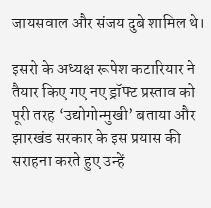जायसवाल और संजय दुबे शामिल थे।

इसरो के अध्यक्ष रूपेश कटारियार ने तैयार किए गए नए ड्रॉफ्ट प्रस्ताव को पूरी तरह ‘उद्योगोन्मुखी’ बताया और झारखंड सरकार के इस प्रयास की सराहना करते हुए उन्हें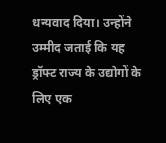धन्यवाद दिया। उन्होंने उम्मीद जताई कि यह ड्रॉफ्ट राज्य के उद्योगों के लिए एक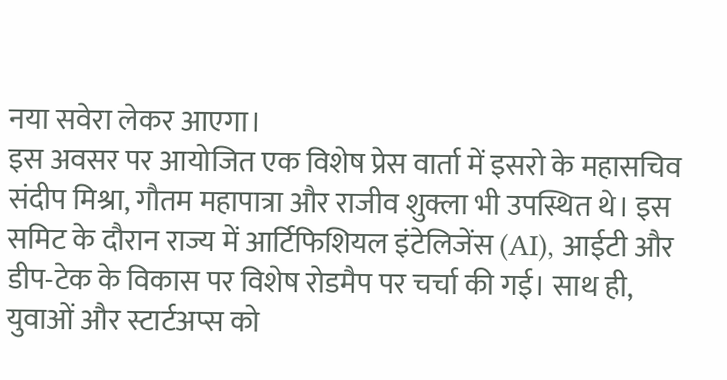नया सवेरा लेकर आएगा।
इस अवसर पर आयोजित एक विशेष प्रेस वार्ता में इसरो के महासचिव संदीप मिश्रा, गौतम महापात्रा और राजीव शुक्ला भी उपस्थित थे। इस समिट के दौरान राज्य में आर्टिफिशियल इंटेलिजेंस (AI), आईटी और डीप-टेक के विकास पर विशेष रोडमैप पर चर्चा की गई। साथ ही, युवाओं और स्टार्टअप्स को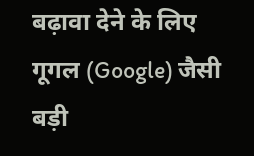बढ़ावा देने के लिए गूगल (Google) जैसी बड़ी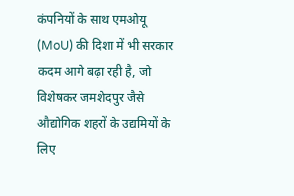कंपनियों के साथ एमओयू (MoU) की दिशा में भी सरकार कदम आगे बढ़ा रही है, जो विशेषकर जमशेदपुर जैसे औद्योगिक शहरों के उद्यमियों के लिए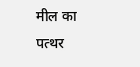मील का पत्थर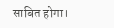साबित होगा।